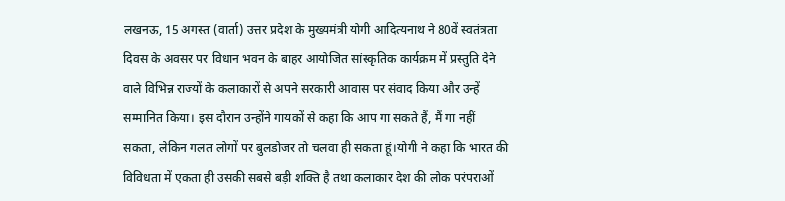लखनऊ, 15 अगस्त (वार्ता) उत्तर प्रदेश के मुख्यमंत्री योगी आदित्यनाथ ने 80वें स्वतंत्रता दिवस के अवसर पर विधान भवन के बाहर आयोजित सांस्कृतिक कार्यक्रम में प्रस्तुति देने वाले विभिन्न राज्यों के कलाकारों से अपने सरकारी आवास पर संवाद किया और उन्हें सम्मानित किया। इस दौरान उन्होंने गायकों से कहा कि आप गा सकते हैं, मैं गा नहीं सकता, लेकिन गलत लोगों पर बुलडोजर तो चलवा ही सकता हूं।योगी ने कहा कि भारत की विविधता में एकता ही उसकी सबसे बड़ी शक्ति है तथा कलाकार देश की लोक परंपराओं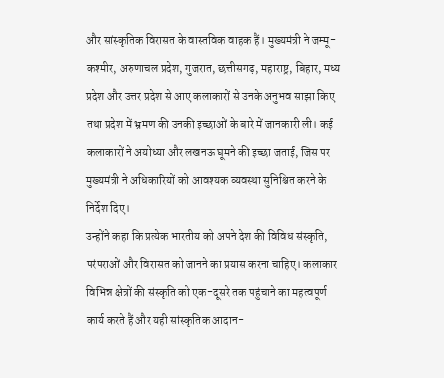और सांस्कृतिक विरासत के वास्तविक वाहक हैं। मुख्यमंत्री ने जम्मू-कश्मीर, अरुणाचल प्रदेश, गुजरात, छत्तीसगढ़, महाराष्ट्र, बिहार, मध्य प्रदेश और उत्तर प्रदेश से आए कलाकारों से उनके अनुभव साझा किए तथा प्रदेश में भ्रमण की उनकी इच्छाओं के बारे में जानकारी ली। कई कलाकारों ने अयोध्या और लखनऊ घूमने की इच्छा जताई, जिस पर मुख्यमंत्री ने अधिकारियों को आवश्यक व्यवस्था सुनिश्चित करने के निर्देश दिए।
उन्होंने कहा कि प्रत्येक भारतीय को अपने देश की विविध संस्कृति, परंपराओं और विरासत को जानने का प्रयास करना चाहिए। कलाकार विभिन्न क्षेत्रों की संस्कृति को एक-दूसरे तक पहुंचाने का महत्वपूर्ण कार्य करते हैं और यही सांस्कृतिक आदान-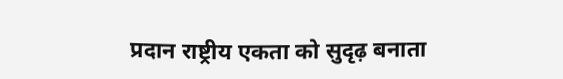प्रदान राष्ट्रीय एकता को सुदृढ़ बनाता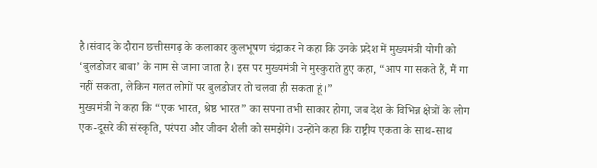है।संवाद के दौरान छत्तीसगढ़ के कलाकार कुलभूषण चंद्राकर ने कहा कि उनके प्रदेश में मुख्यमंत्री योगी को ‘बुलडोजर बाबा’ के नाम से जाना जाता है। इस पर मुख्यमंत्री ने मुस्कुराते हुए कहा, “आप गा सकते हैं, मैं गा नहीं सकता, लेकिन गलत लोगों पर बुलडोजर तो चलवा ही सकता हूं।”
मुख्यमंत्री ने कहा कि “एक भारत, श्रेष्ठ भारत” का सपना तभी साकार होगा, जब देश के विभिन्न क्षेत्रों के लोग एक-दूसरे की संस्कृति, परंपरा और जीवन शैली को समझेंगे। उन्होंने कहा कि राष्ट्रीय एकता के साथ-साथ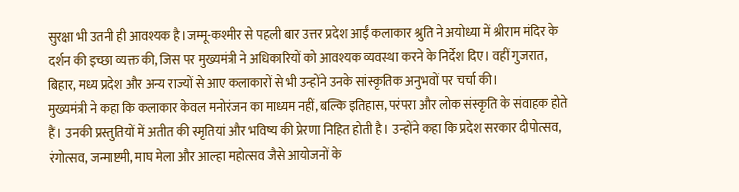सुरक्षा भी उतनी ही आवश्यक है।जम्मू-कश्मीर से पहली बार उत्तर प्रदेश आईं कलाकार श्रुति ने अयोध्या में श्रीराम मंदिर के दर्शन की इच्छा व्यक्त की, जिस पर मुख्यमंत्री ने अधिकारियों को आवश्यक व्यवस्था करने के निर्देश दिए। वहीं गुजरात, बिहार, मध्य प्रदेश और अन्य राज्यों से आए कलाकारों से भी उन्होंने उनके सांस्कृतिक अनुभवों पर चर्चा की।
मुख्यमंत्री ने कहा कि कलाकार केवल मनोरंजन का माध्यम नहीं, बल्कि इतिहास, परंपरा और लोक संस्कृति के संवाहक होते हैं। उनकी प्रस्तुतियों में अतीत की स्मृतियां और भविष्य की प्रेरणा निहित होती है। उन्होंने कहा कि प्रदेश सरकार दीपोत्सव, रंगोत्सव, जन्माष्टमी, माघ मेला और आल्हा महोत्सव जैसे आयोजनों के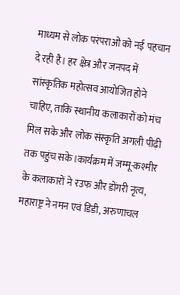माध्यम से लोक परंपराओं को नई पहचान दे रही है। हर क्षेत्र और जनपद में सांस्कृतिक महोत्सव आयोजित होने चाहिए, ताकि स्थानीय कलाकारों को मंच मिल सके और लोक संस्कृति अगली पीढ़ी तक पहुंच सके।कार्यक्रम में जम्मू-कश्मीर के कलाकारों ने रउफ और डोंगरी नृत्य, महाराष्ट्र ने नमन एवं डिंडी, अरुणाचल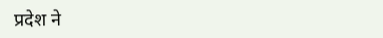प्रदेश ने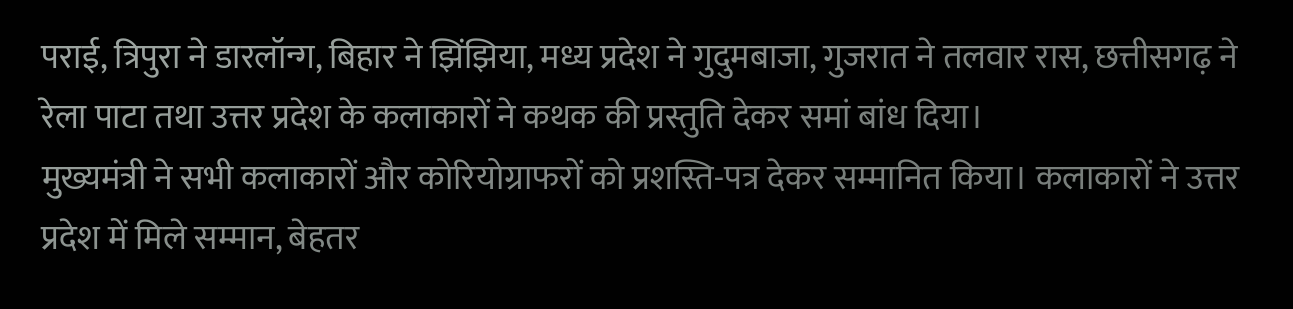पराई, त्रिपुरा ने डारलॉन्ग, बिहार ने झिंझिया, मध्य प्रदेश ने गुदुमबाजा, गुजरात ने तलवार रास, छत्तीसगढ़ ने रेला पाटा तथा उत्तर प्रदेश के कलाकारों ने कथक की प्रस्तुति देकर समां बांध दिया।
मुख्यमंत्री ने सभी कलाकारों और कोरियोग्राफरों को प्रशस्ति-पत्र देकर सम्मानित किया। कलाकारों ने उत्तर प्रदेश में मिले सम्मान, बेहतर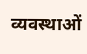व्यवस्थाओं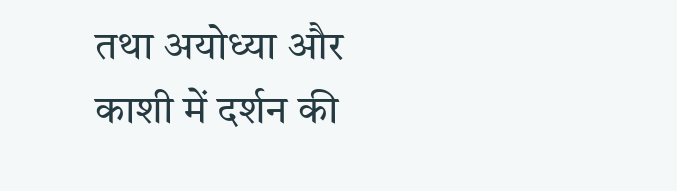तथा अयोध्या और काशी में दर्शन की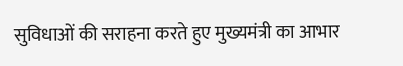सुविधाओं की सराहना करते हुए मुख्यमंत्री का आभार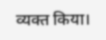व्यक्त किया।